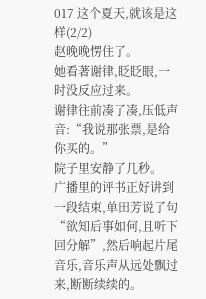017 这个夏天,就该是这样(2/2)
赵晚晚愣住了。
她看著谢律,眨眨眼,一时没反应过来。
谢律往前凑了凑,压低声音:“我说那张票,是给你买的。”
院子里安静了几秒。
广播里的评书正好讲到一段结束,单田芳说了句“欲知后事如何,且听下回分解”,然后响起片尾音乐,音乐声从远处飘过来,断断续续的。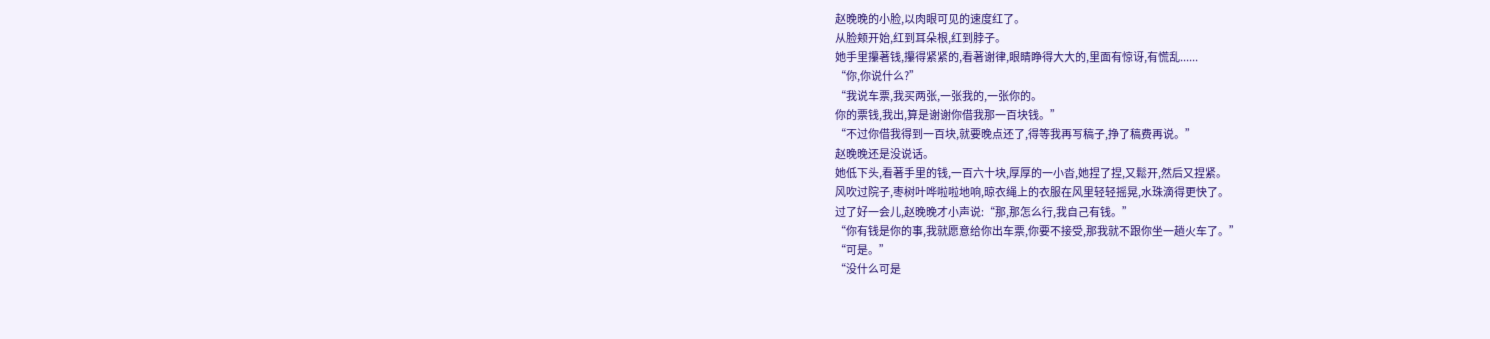赵晚晚的小脸,以肉眼可见的速度红了。
从脸颊开始,红到耳朵根,红到脖子。
她手里攥著钱,攥得紧紧的,看著谢律,眼睛睁得大大的,里面有惊讶,有慌乱......
“你,你说什么?”
“我说车票,我买两张,一张我的,一张你的。
你的票钱,我出,算是谢谢你借我那一百块钱。”
“不过你借我得到一百块,就要晚点还了,得等我再写稿子,挣了稿费再说。”
赵晚晚还是没说话。
她低下头,看著手里的钱,一百六十块,厚厚的一小沓,她捏了捏,又鬆开,然后又捏紧。
风吹过院子,枣树叶哗啦啦地响,晾衣绳上的衣服在风里轻轻摇晃,水珠滴得更快了。
过了好一会儿,赵晚晚才小声说:“那,那怎么行,我自己有钱。”
“你有钱是你的事,我就愿意给你出车票,你要不接受,那我就不跟你坐一趟火车了。”
“可是。”
“没什么可是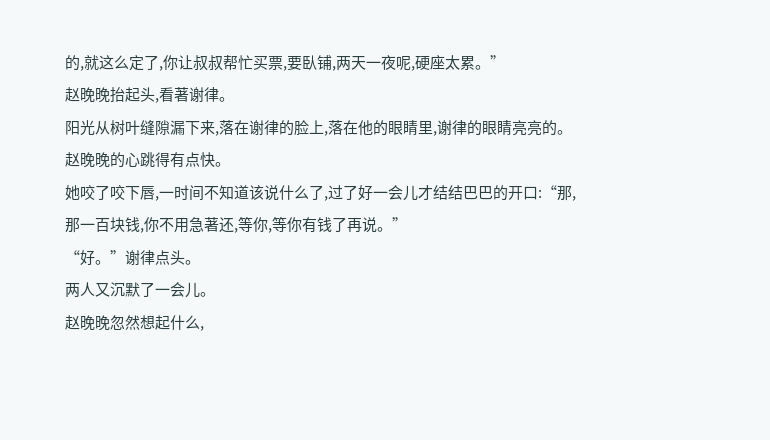的,就这么定了,你让叔叔帮忙买票,要臥铺,两天一夜呢,硬座太累。”
赵晚晚抬起头,看著谢律。
阳光从树叶缝隙漏下来,落在谢律的脸上,落在他的眼睛里,谢律的眼睛亮亮的。
赵晚晚的心跳得有点快。
她咬了咬下唇,一时间不知道该说什么了,过了好一会儿才结结巴巴的开口:“那,那一百块钱,你不用急著还,等你,等你有钱了再说。”
“好。”谢律点头。
两人又沉默了一会儿。
赵晚晚忽然想起什么,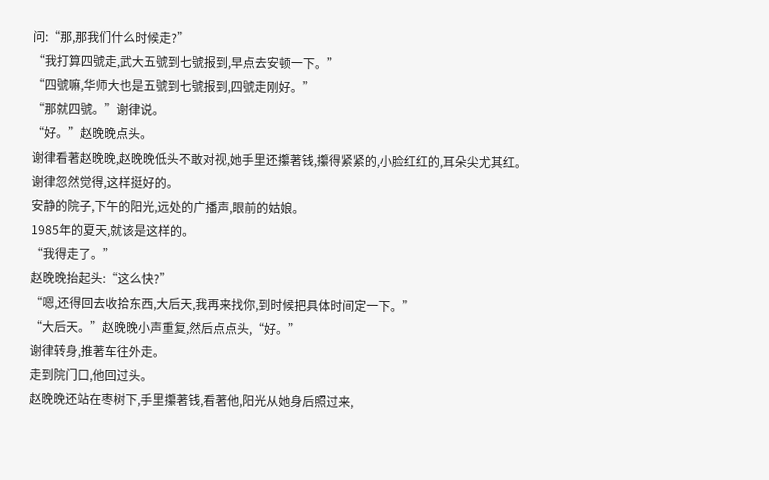问:“那,那我们什么时候走?”
“我打算四號走,武大五號到七號报到,早点去安顿一下。”
“四號嘛,华师大也是五號到七號报到,四號走刚好。”
“那就四號。”谢律说。
“好。”赵晚晚点头。
谢律看著赵晚晚,赵晚晚低头不敢对视,她手里还攥著钱,攥得紧紧的,小脸红红的,耳朵尖尤其红。
谢律忽然觉得,这样挺好的。
安静的院子,下午的阳光,远处的广播声,眼前的姑娘。
1985年的夏天,就该是这样的。
“我得走了。”
赵晚晚抬起头:“这么快?”
“嗯,还得回去收拾东西,大后天,我再来找你,到时候把具体时间定一下。”
“大后天。”赵晚晚小声重复,然后点点头,“好。”
谢律转身,推著车往外走。
走到院门口,他回过头。
赵晚晚还站在枣树下,手里攥著钱,看著他,阳光从她身后照过来,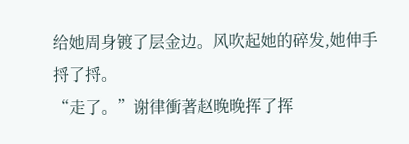给她周身镀了层金边。风吹起她的碎发,她伸手捋了捋。
“走了。”谢律衝著赵晚晚挥了挥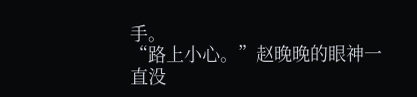手。
“路上小心。”赵晚晚的眼神一直没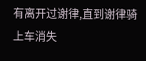有离开过谢律,直到谢律骑上车消失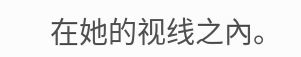在她的视线之內。